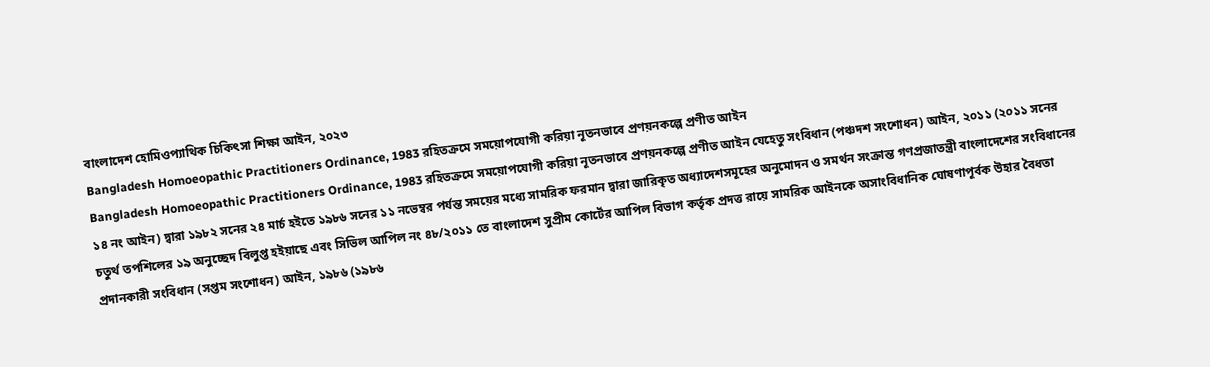বাংলাদেশ হোমিওপ্যাথিক চিকিৎসা শিক্ষা আইন, ২০২৩
Bangladesh Homoeopathic Practitioners Ordinance, 1983 রহিতক্রমে সময়োপযোগী করিয়া নূতনভাবে প্রণয়নকল্পে প্রণীত আইন
Bangladesh Homoeopathic Practitioners Ordinance, 1983 রহিতক্রমে সময়োপযোগী করিয়া নূতনভাবে প্রণয়নকল্পে প্রণীত আইন যেহেতু সংবিধান (পঞ্চদশ সংশোধন) আইন, ২০১১ (২০১১ সনের ১৪ নং আইন) দ্বারা ১৯৮২ সনের ২৪ মার্চ হইতে ১৯৮৬ সনের ১১ নভেম্বর পর্যন্ত সময়ের মধ্যে সামরিক ফরমান দ্বারা জারিকৃত অধ্যাদেশসমূহের অনুমোদন ও সমর্থন সংক্রান্ত গণপ্রজাতন্ত্রী বাংলাদেশের সংবিধানের চতুর্থ তপশিলের ১৯ অনুচ্ছেদ বিলুপ্ত হইয়াছে এবং সিভিল আপিল নং ৪৮/২০১১ তে বাংলাদেশ সুপ্রীম কোর্টের আপিল বিভাগ কর্তৃক প্রদত্ত রায়ে সামরিক আইনকে অসাংবিধানিক ঘোষণাপূর্বক উহার বৈধতা প্রদানকারী সংবিধান (সপ্তম সংশোধন) আইন, ১৯৮৬ (১৯৮৬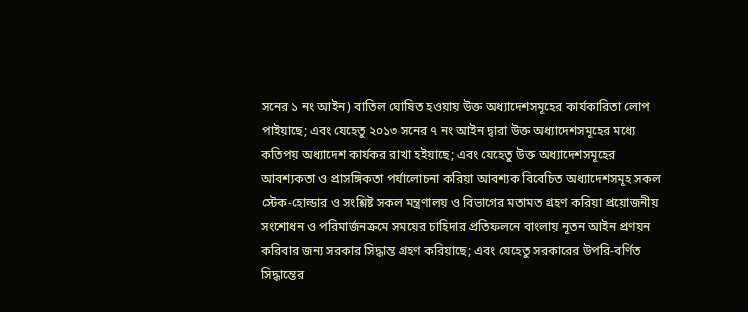সনের ১ নং আইন) বাতিল ঘোষিত হওয়ায় উক্ত অধ্যাদেশসমূহের কার্যকারিতা লোপ পাইয়াছে; এবং যেহেতু ২০১৩ সনের ৭ নং আইন দ্বারা উক্ত অধ্যাদেশসমূহের মধ্যে কতিপয় অধ্যাদেশ কার্যকর রাখা হইয়াছে; এবং যেহেতু উক্ত অধ্যাদেশসমূহের আবশ্যকতা ও প্রাসঙ্গিকতা পর্যালোচনা করিয়া আবশ্যক বিবেচিত অধ্যাদেশসমূহ সকল স্টেক-হোল্ডার ও সংশ্লিষ্ট সকল মন্ত্রণালয় ও বিভাগের মতামত গ্রহণ করিয়া প্রয়োজনীয় সংশোধন ও পরিমার্জনক্রমে সময়ের চাহিদার প্রতিফলনে বাংলায় নূতন আইন প্রণয়ন করিবার জন্য সরকার সিদ্ধান্ত গ্রহণ করিয়াছে; এবং যেহেতু সরকারের উপরি-বর্ণিত সিদ্ধান্তের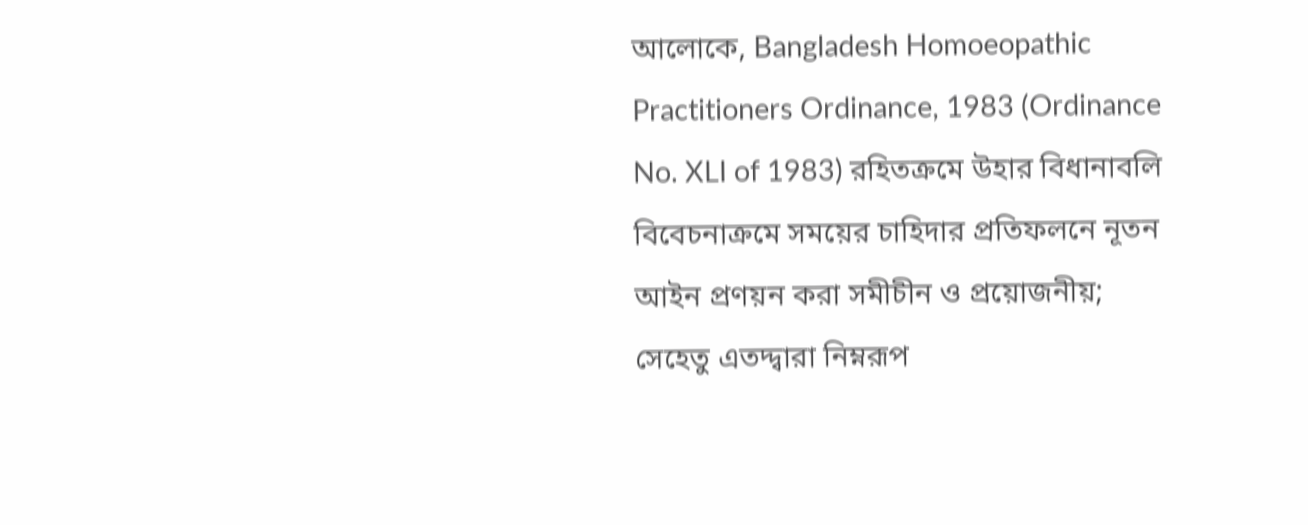আলোকে, Bangladesh Homoeopathic Practitioners Ordinance, 1983 (Ordinance No. XLI of 1983) রহিতক্রমে উহার বিধানাবলি বিবেচনাক্রমে সময়ের চাহিদার প্রতিফলনে নূতন আইন প্রণয়ন করা সমীচীন ও প্রয়োজনীয়; সেহেতু এতদ্দ্বারা নিম্নরূপ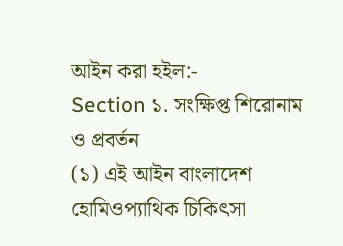আইন করা হইল:-
Section ১. সংক্ষিপ্ত শিরোনাম ও প্রবর্তন
(১) এই আইন বাংলাদেশ হোমিওপ্যাথিক চিকিৎসা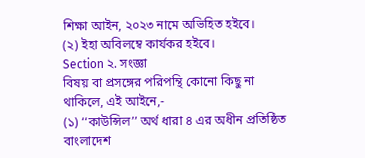শিক্ষা আইন, ২০২৩ নামে অভিহিত হইবে।
(২) ইহা অবিলম্বে কার্যকর হইবে।
Section ২. সংজ্ঞা
বিষয় বা প্রসঙ্গের পরিপন্থি কোনো কিছু না থাকিলে, এই আইনে,-
(১) ‘‘কাউন্সিল’’ অর্থ ধারা ৪ এর অধীন প্রতিষ্ঠিত বাংলাদেশ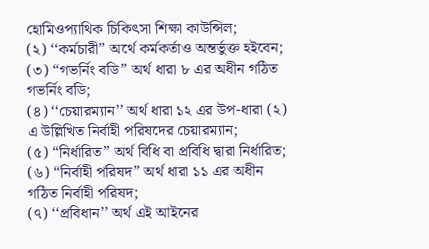হোমিওপ্যাথিক চিকিৎসা শিক্ষা কাউন্সিল;
(২) ‘‘কর্মচারী’’ অর্থে কর্মকর্তাও অন্তর্ভুক্ত হইবেন;
(৩) “গভর্নিং বডি” অর্থ ধারা ৮ এর অধীন গঠিত গভর্নিং বডি;
(৪) ‘‘চেয়ারম্যান’’ অর্থ ধারা ১২ এর উপ-ধারা (২) এ উল্লিখিত নির্বাহী পরিষদের চেয়ারম্যান;
(৫) “নির্ধারিত” অর্থ বিধি বা প্রবিধি দ্বারা নির্ধারিত;
(৬) “নির্বাহী পরিষদ” অর্থ ধারা ১১ এর অধীন গঠিত নির্বাহী পরিষদ;
(৭) ‘‘প্রবিধান’’ অর্থ এই আইনের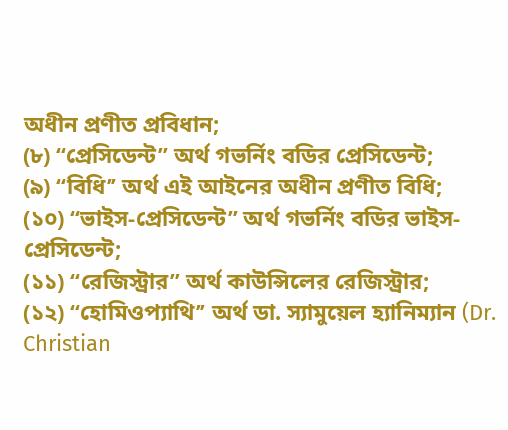অধীন প্রণীত প্রবিধান;
(৮) ‘‘প্রেসিডেন্ট’’ অর্থ গভর্নিং বডির প্রেসিডেন্ট;
(৯) ‘‘বিধি’’ অর্থ এই আইনের অধীন প্রণীত বিধি;
(১০) ‘‘ভাইস-প্রেসিডেন্ট’’ অর্থ গভর্নিং বডির ভাইস-প্রেসিডেন্ট;
(১১) ‘‘রেজিস্ট্রার’’ অর্থ কাউন্সিলের রেজিস্ট্রার;
(১২) ‘‘হোমিওপ্যাথি’’ অর্থ ডা. স্যামুয়েল হ্যানিম্যান (Dr. Christian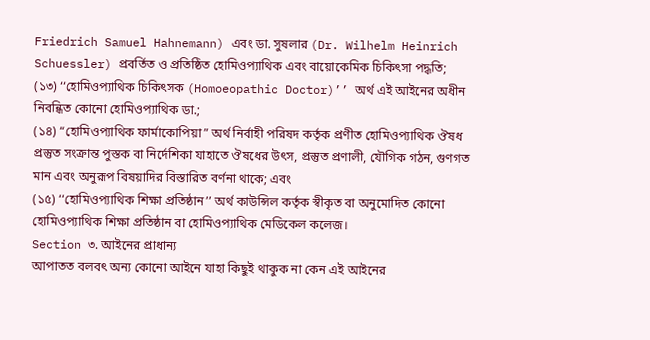Friedrich Samuel Hahnemann) এবং ডা. সুষলার (Dr. Wilhelm Heinrich Schuessler) প্রবর্তিত ও প্রতিষ্ঠিত হোমিওপ্যাথিক এবং বায়োকেমিক চিকিৎসা পদ্ধতি;
(১৩) ‘‘হোমিওপ্যাথিক চিকিৎসক (Homoeopathic Doctor)’’ অর্থ এই আইনের অধীন নিবন্ধিত কোনো হোমিওপ্যাথিক ডা.;
(১৪) “হোমিওপ্যাথিক ফার্মাকোপিয়া” অর্থ নির্বাহী পরিষদ কর্তৃক প্রণীত হোমিওপ্যাথিক ঔষধ প্রস্তুত সংক্রান্ত পুস্তক বা নির্দেশিকা যাহাতে ঔষধের উৎস, প্রস্তুত প্রণালী, যৌগিক গঠন, গুণগত মান এবং অনুরূপ বিষয়াদির বিস্তারিত বর্ণনা থাকে; এবং
(১৫) ‘‘হোমিওপ্যাথিক শিক্ষা প্রতিষ্ঠান’’ অর্থ কাউন্সিল কর্তৃক স্বীকৃত বা অনুমোদিত কোনো হোমিওপ্যাথিক শিক্ষা প্রতিষ্ঠান বা হোমিওপ্যাথিক মেডিকেল কলেজ।
Section ৩. আইনের প্রাধান্য
আপাতত বলবৎ অন্য কোনো আইনে যাহা কিছুই থাকুক না কেন এই আইনের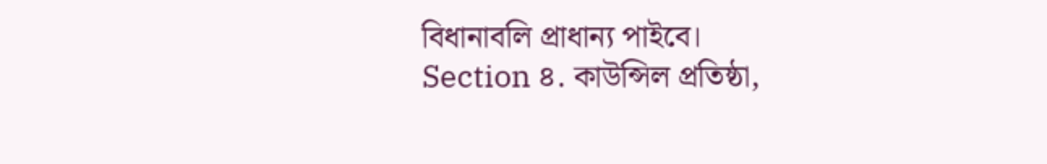বিধানাবলি প্রাধান্য পাইবে।
Section ৪. কাউন্সিল প্রতিষ্ঠা,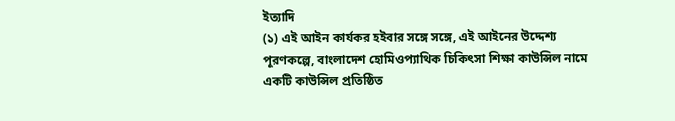ইত্যাদি
(১) এই আইন কার্যকর হইবার সঙ্গে সঙ্গে, এই আইনের উদ্দেশ্য পূরণকল্পে, বাংলাদেশ হোমিওপ্যাথিক চিকিৎসা শিক্ষা কাউন্সিল নামে একটি কাউন্সিল প্রতিষ্ঠিত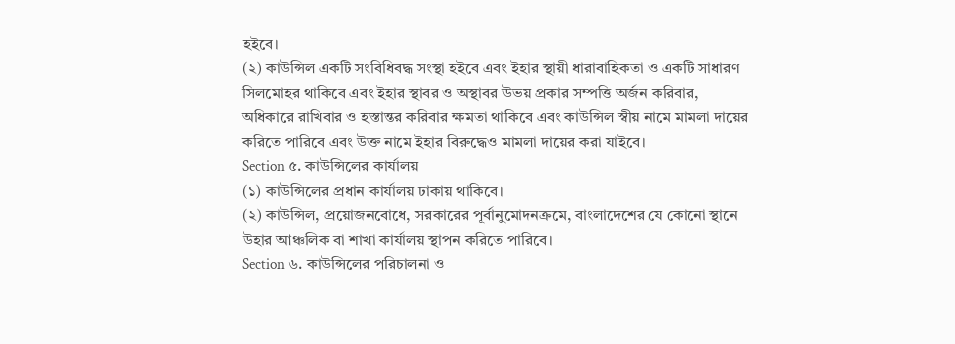হইবে।
(২) কাউন্সিল একটি সংবিধিবদ্ধ সংস্থা হইবে এবং ইহার স্থায়ী ধারাবাহিকতা ও একটি সাধারণ সিলমোহর থাকিবে এবং ইহার স্থাবর ও অস্থাবর উভয় প্রকার সম্পত্তি অর্জন করিবার, অধিকারে রাখিবার ও হস্তান্তর করিবার ক্ষমতা থাকিবে এবং কাউন্সিল স্বীয় নামে মামলা দায়ের করিতে পারিবে এবং উক্ত নামে ইহার বিরুদ্ধেও মামলা দায়ের করা যাইবে।
Section ৫. কাউন্সিলের কার্যালয়
(১) কাউন্সিলের প্রধান কার্যালয় ঢাকায় থাকিবে।
(২) কাউন্সিল, প্রয়োজনবোধে, সরকারের পূর্বানুমোদনক্রমে, বাংলাদেশের যে কোনো স্থানে উহার আঞ্চলিক বা শাখা কার্যালয় স্থাপন করিতে পারিবে।
Section ৬. কাউন্সিলের পরিচালনা ও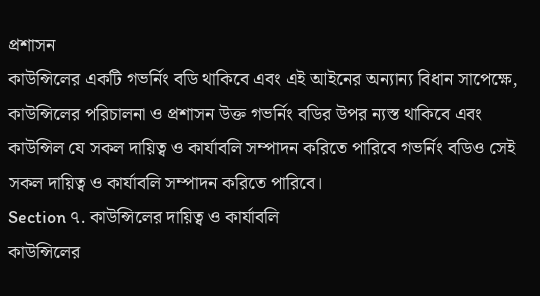প্রশাসন
কাউন্সিলের একটি গভর্নিং বডি থাকিবে এবং এই আইনের অন্যান্য বিধান সাপেক্ষে, কাউন্সিলের পরিচালনা ও প্রশাসন উক্ত গভর্নিং বডির উপর ন্যস্ত থাকিবে এবং কাউন্সিল যে সকল দায়িত্ব ও কার্যাবলি সম্পাদন করিতে পারিবে গভর্নিং বডিও সেই সকল দায়িত্ব ও কার্যাবলি সম্পাদন করিতে পারিবে।
Section ৭. কাউন্সিলের দায়িত্ব ও কার্যাবলি
কাউন্সিলের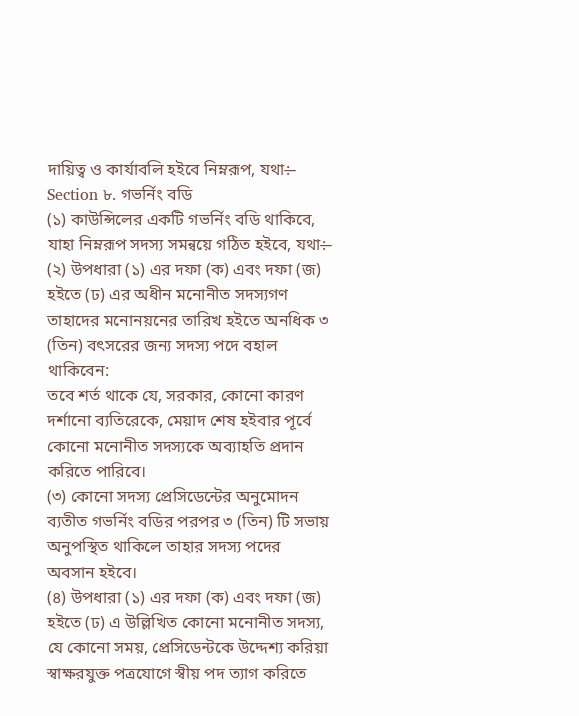দায়িত্ব ও কার্যাবলি হইবে নিম্নরূপ, যথা:̶
Section ৮. গভর্নিং বডি
(১) কাউন্সিলের একটি গভর্নিং বডি থাকিবে, যাহা নিম্নরূপ সদস্য সমন্বয়ে গঠিত হইবে, যথা:̶
(২) উপধারা (১) এর দফা (ক) এবং দফা (জ) হইতে (ঢ) এর অধীন মনোনীত সদস্যগণ তাহাদের মনোনয়নের তারিখ হইতে অনধিক ৩ (তিন) বৎসরের জন্য সদস্য পদে বহাল থাকিবেন:
তবে শর্ত থাকে যে, সরকার, কোনো কারণ দর্শানো ব্যতিরেকে, মেয়াদ শেষ হইবার পূর্বে কোনো মনোনীত সদস্যকে অব্যাহতি প্রদান করিতে পারিবে।
(৩) কোনো সদস্য প্রেসিডেন্টের অনুমোদন ব্যতীত গভর্নিং বডির পরপর ৩ (তিন) টি সভায় অনুপস্থিত থাকিলে তাহার সদস্য পদের অবসান হইবে।
(৪) উপধারা (১) এর দফা (ক) এবং দফা (জ) হইতে (ঢ) এ উল্লিখিত কোনো মনোনীত সদস্য, যে কোনো সময়, প্রেসিডেন্টকে উদ্দেশ্য করিয়া স্বাক্ষরযুক্ত পত্রযোগে স্বীয় পদ ত্যাগ করিতে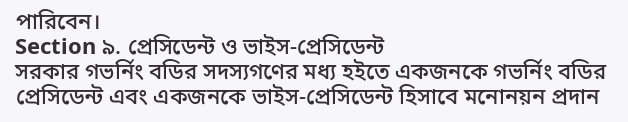পারিবেন।
Section ৯. প্রেসিডেন্ট ও ভাইস-প্রেসিডেন্ট
সরকার গভর্নিং বডির সদস্যগণের মধ্য হইতে একজনকে গভর্নিং বডির প্রেসিডেন্ট এবং একজনকে ভাইস-প্রেসিডেন্ট হিসাবে মনোনয়ন প্রদান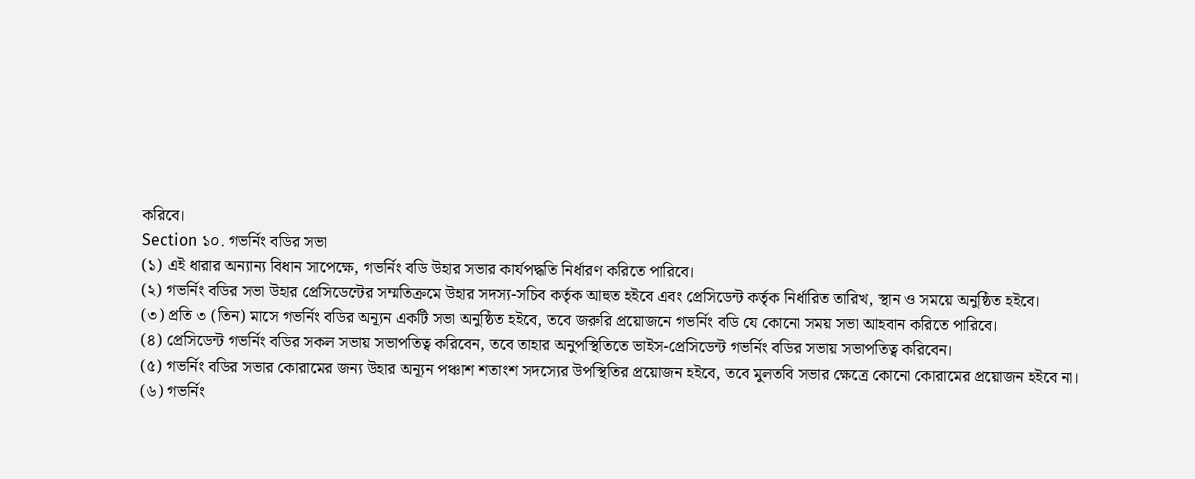করিবে।
Section ১০. গভর্নিং বডির সভা
(১) এই ধারার অন্যান্য বিধান সাপেক্ষে, গভর্নিং বডি উহার সভার কার্যপদ্ধতি নির্ধারণ করিতে পারিবে।
(২) গভর্নিং বডির সভা উহার প্রেসিডেন্টের সম্মতিক্রমে উহার সদস্য-সচিব কর্তৃক আহুত হইবে এবং প্রেসিডেন্ট কর্তৃক নির্ধারিত তারিখ, স্থান ও সময়ে অনুষ্ঠিত হইবে।
(৩) প্রতি ৩ (তিন) মাসে গভর্নিং বডির অন্যূন একটি সভা অনুষ্ঠিত হইবে, তবে জরুরি প্রয়োজনে গভর্নিং বডি যে কোনো সময় সভা আহবান করিতে পারিবে।
(৪) প্রেসিডেন্ট গভর্নিং বডির সকল সভায় সভাপতিত্ব করিবেন, তবে তাহার অনুপস্থিতিতে ভাইস-প্রেসিডেন্ট গভর্নিং বডির সভায় সভাপতিত্ব করিবেন।
(৫) গভর্নিং বডির সভার কোরামের জন্য উহার অন্যূন পঞ্চাশ শতাংশ সদস্যের উপস্থিতির প্রয়োজন হইবে, তবে মুলতবি সভার ক্ষেত্রে কোনো কোরামের প্রয়োজন হইবে না।
(৬) গভর্নিং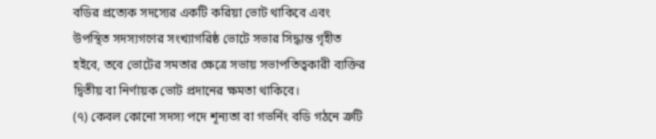বডির প্রত্যেক সদস্যের একটি করিয়া ভোট থাকিবে এবং উপস্থিত সদস্যগণের সংখ্যাগরিষ্ঠ ভোটে সভার সিদ্ধান্ত গৃহীত হইবে, তবে ভোটের সমতার ক্ষেত্রে সভায় সভাপতিত্বকারী ব্যক্তির দ্বিতীয় বা নির্ণায়ক ভোট প্রদানের ক্ষমতা থাকিবে।
(৭) কেবল কোনো সদস্য পদে শূন্যতা বা গভর্নিং বডি গঠনে ত্রুটি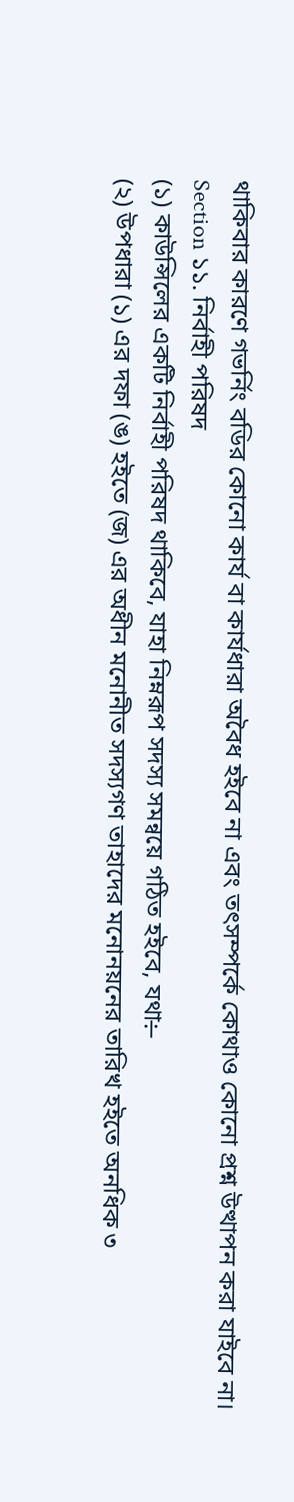থাকিবার কারণে গভর্নিং বডির কোনো কার্য বা কার্যধারা অবৈধ হইবে না এবং তৎসম্পর্কে কোথাও কোনো প্রশ্ন উত্থাপন করা যাইবে না।
Section ১১. নির্বাহী পরিষদ
(১) কাউন্সিলের একটি নির্বাহী পরিষদ থাকিবে, যাহা নিম্নরূপ সদস্য সমন্বয়ে গঠিত হইবে, যথা:̶
(২) উপধারা (১) এর দফা (ঙ) হইতে (জ) এর অধীন মনোনীত সদস্যগণ তাহাদের মনোনয়নের তারিখ হইতে অনধিক ৩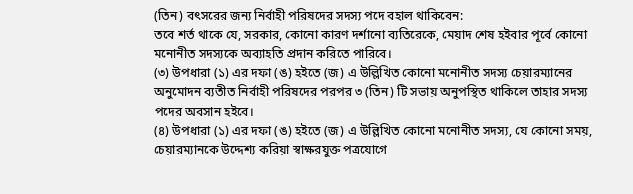(তিন) বৎসরের জন্য নির্বাহী পরিষদের সদস্য পদে বহাল থাকিবেন:
তবে শর্ত থাকে যে, সরকার, কোনো কারণ দর্শানো ব্যতিরেকে, মেয়াদ শেষ হইবার পূর্বে কোনো মনোনীত সদস্যকে অব্যাহতি প্রদান করিতে পারিবে।
(৩) উপধারা (১) এর দফা (ঙ) হইতে (জ) এ উল্লিখিত কোনো মনোনীত সদস্য চেয়ারম্যানের অনুমোদন ব্যতীত নির্বাহী পরিষদের পরপর ৩ (তিন) টি সভায় অনুপস্থিত থাকিলে তাহার সদস্য পদের অবসান হইবে।
(৪) উপধারা (১) এর দফা (ঙ) হইতে (জ) এ উল্লিখিত কোনো মনোনীত সদস্য, যে কোনো সময়, চেয়ারম্যানকে উদ্দেশ্য করিয়া স্বাক্ষরযুক্ত পত্রযোগে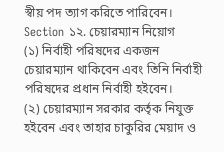স্বীয় পদ ত্যাগ করিতে পারিবেন।
Section ১২. চেয়ারম্যান নিয়োগ
(১) নির্বাহী পরিষদের একজন চেয়ারম্যান থাকিবেন এবং তিনি নির্বাহী পরিষদের প্রধান নির্বাহী হইবেন।
(২) চেয়ারম্যান সরকার কর্তৃক নিযুক্ত হইবেন এবং তাহার চাকুরির মেয়াদ ও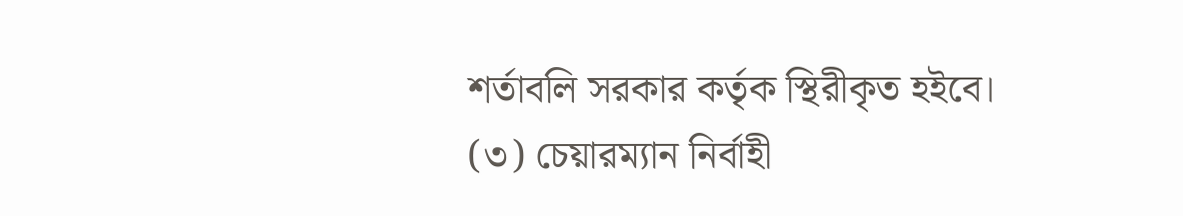শর্তাবলি সরকার কর্তৃক স্থিরীকৃত হইবে।
(৩) চেয়ারম্যান নির্বাহী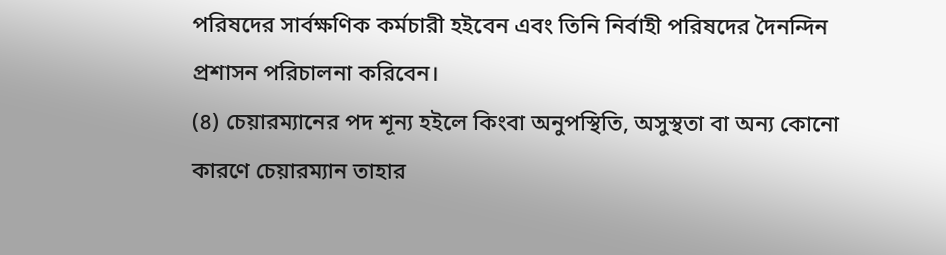পরিষদের সার্বক্ষণিক কর্মচারী হইবেন এবং তিনি নির্বাহী পরিষদের দৈনন্দিন প্রশাসন পরিচালনা করিবেন।
(৪) চেয়ারম্যানের পদ শূন্য হইলে কিংবা অনুপস্থিতি, অসুস্থতা বা অন্য কোনো কারণে চেয়ারম্যান তাহার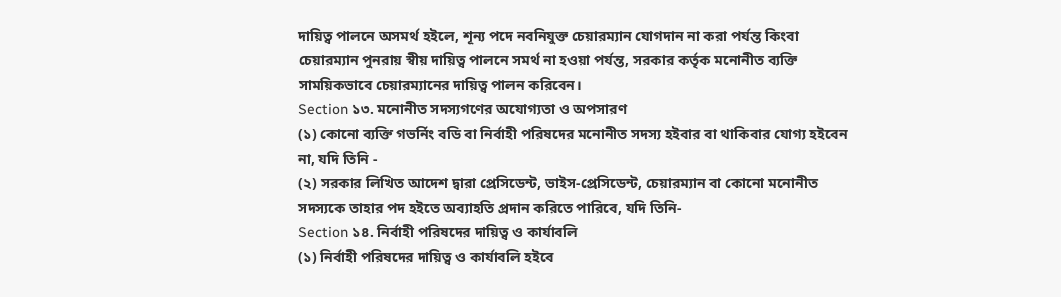দায়িত্ব পালনে অসমর্থ হইলে, শূন্য পদে নবনিযুক্ত চেয়ারম্যান যোগদান না করা পর্যন্ত কিংবা চেয়ারম্যান পুনরায় স্বীয় দায়িত্ব পালনে সমর্থ না হওয়া পর্যন্ত, সরকার কর্তৃক মনোনীত ব্যক্তি সাময়িকভাবে চেয়ারম্যানের দায়িত্ব পালন করিবেন।
Section ১৩. মনোনীত সদস্যগণের অযোগ্যতা ও অপসারণ
(১) কোনো ব্যক্তি গভর্নিং বডি বা নির্বাহী পরিষদের মনোনীত সদস্য হইবার বা থাকিবার যোগ্য হইবেন না, যদি তিনি -
(২) সরকার লিখিত আদেশ দ্বারা প্রেসিডেন্ট, ভাইস-প্রেসিডেন্ট, চেয়ারম্যান বা কোনো মনোনীত সদস্যকে তাহার পদ হইতে অব্যাহতি প্রদান করিতে পারিবে, যদি তিনি-
Section ১৪. নির্বাহী পরিষদের দায়িত্ব ও কার্যাবলি
(১) নির্বাহী পরিষদের দায়িত্ব ও কার্যাবলি হইবে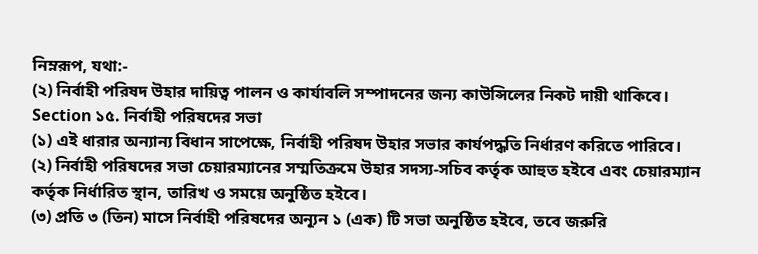নিম্নরূপ, যথা:-
(২) নির্বাহী পরিষদ উহার দায়িত্ব পালন ও কার্যাবলি সম্পাদনের জন্য কাউন্সিলের নিকট দায়ী থাকিবে।
Section ১৫. নির্বাহী পরিষদের সভা
(১) এই ধারার অন্যান্য বিধান সাপেক্ষে, নির্বাহী পরিষদ উহার সভার কার্যপদ্ধতি নির্ধারণ করিতে পারিবে।
(২) নির্বাহী পরিষদের সভা চেয়ারম্যানের সম্মতিক্রমে উহার সদস্য-সচিব কর্তৃক আহুত হইবে এবং চেয়ারম্যান কর্তৃক নির্ধারিত স্থান, তারিখ ও সময়ে অনুষ্ঠিত হইবে।
(৩) প্রতি ৩ (তিন) মাসে নির্বাহী পরিষদের অন্যূন ১ (এক) টি সভা অনুষ্ঠিত হইবে, তবে জরুরি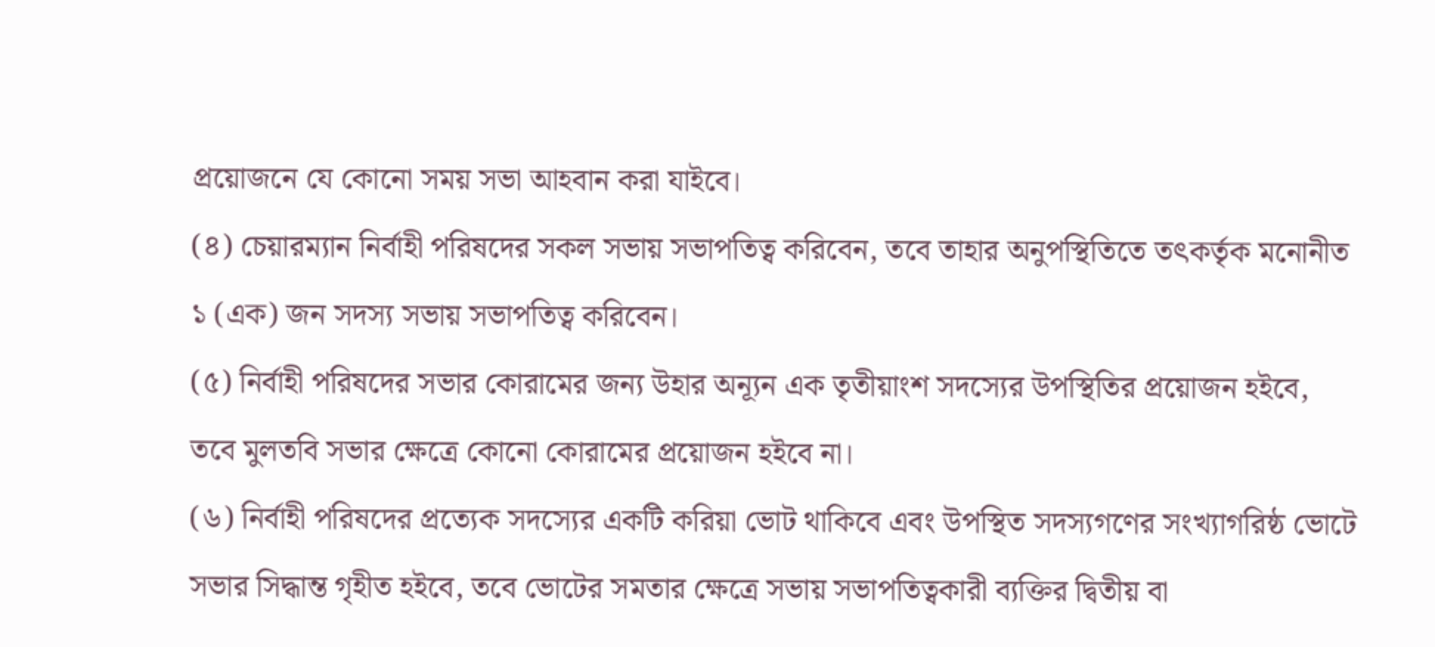প্রয়োজনে যে কোনো সময় সভা আহবান করা যাইবে।
(৪) চেয়ারম্যান নির্বাহী পরিষদের সকল সভায় সভাপতিত্ব করিবেন, তবে তাহার অনুপস্থিতিতে তৎকর্তৃক মনোনীত ১ (এক) জন সদস্য সভায় সভাপতিত্ব করিবেন।
(৫) নির্বাহী পরিষদের সভার কোরামের জন্য উহার অন্যূন এক তৃতীয়াংশ সদস্যের উপস্থিতির প্রয়োজন হইবে, তবে মুলতবি সভার ক্ষেত্রে কোনো কোরামের প্রয়োজন হইবে না।
(৬) নির্বাহী পরিষদের প্রত্যেক সদস্যের একটি করিয়া ভোট থাকিবে এবং উপস্থিত সদস্যগণের সংখ্যাগরিষ্ঠ ভোটে সভার সিদ্ধান্ত গৃহীত হইবে, তবে ভোটের সমতার ক্ষেত্রে সভায় সভাপতিত্বকারী ব্যক্তির দ্বিতীয় বা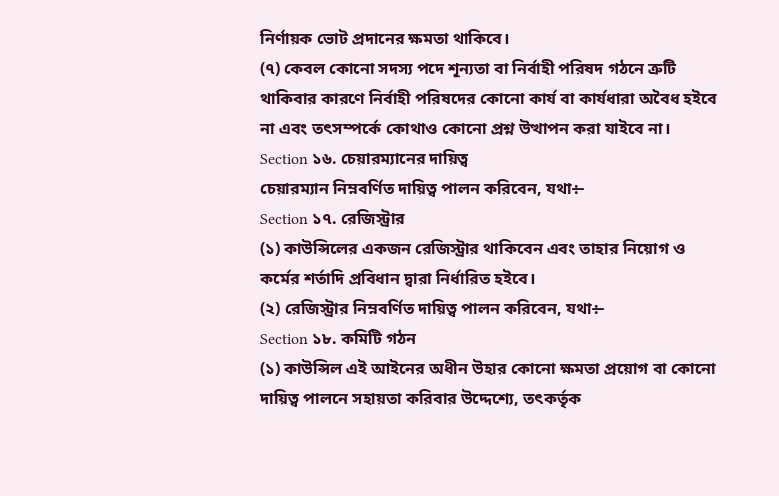নির্ণায়ক ভোট প্রদানের ক্ষমতা থাকিবে।
(৭) কেবল কোনো সদস্য পদে শূন্যতা বা নির্বাহী পরিষদ গঠনে ত্রুটি থাকিবার কারণে নির্বাহী পরিষদের কোনো কার্য বা কার্যধারা অবৈধ হইবে না এবং তৎসম্পর্কে কোথাও কোনো প্রশ্ন উত্থাপন করা যাইবে না।
Section ১৬. চেয়ারম্যানের দায়িত্ব
চেয়ারম্যান নিম্নবর্ণিত দায়িত্ব পালন করিবেন, যথা:̶
Section ১৭. রেজিস্ট্রার
(১) কাউন্সিলের একজন রেজিস্ট্রার থাকিবেন এবং তাহার নিয়োগ ও কর্মের শর্তাদি প্রবিধান দ্বারা নির্ধারিত হইবে।
(২) রেজিস্ট্রার নিম্নবর্ণিত দায়িত্ব পালন করিবেন, যথা:̶
Section ১৮. কমিটি গঠন
(১) কাউন্সিল এই আইনের অধীন উহার কোনো ক্ষমতা প্রয়োগ বা কোনো দায়িত্ব পালনে সহায়তা করিবার উদ্দেশ্যে, তৎকর্তৃক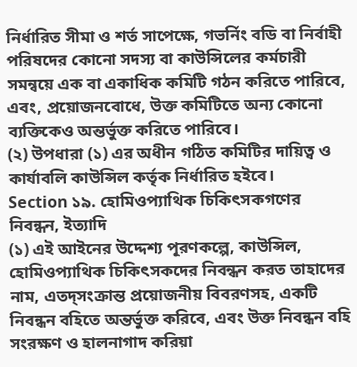নির্ধারিত সীমা ও শর্ত সাপেক্ষে, গভর্নিং বডি বা নির্বাহী পরিষদের কোনো সদস্য বা কাউন্সিলের কর্মচারী সমন্বয়ে এক বা একাধিক কমিটি গঠন করিতে পারিবে, এবং, প্রয়োজনবোধে, উক্ত কমিটিতে অন্য কোনো ব্যক্তিকেও অন্তর্ভুক্ত করিতে পারিবে।
(২) উপধারা (১) এর অধীন গঠিত কমিটির দায়িত্ব ও কার্যাবলি কাউন্সিল কর্তৃক নির্ধারিত হইবে।
Section ১৯. হোমিওপ্যাথিক চিকিৎসকগণের নিবন্ধন, ইত্যাদি
(১) এই আইনের উদ্দেশ্য পূরণকল্পে, কাউন্সিল, হোমিওপ্যাথিক চিকিৎসকদের নিবন্ধন করত তাহাদের নাম, এতদ্সংক্রান্ত প্রয়োজনীয় বিবরণসহ, একটি নিবন্ধন বহিতে অন্তর্ভুক্ত করিবে, এবং উক্ত নিবন্ধন বহি সংরক্ষণ ও হালনাগাদ করিয়া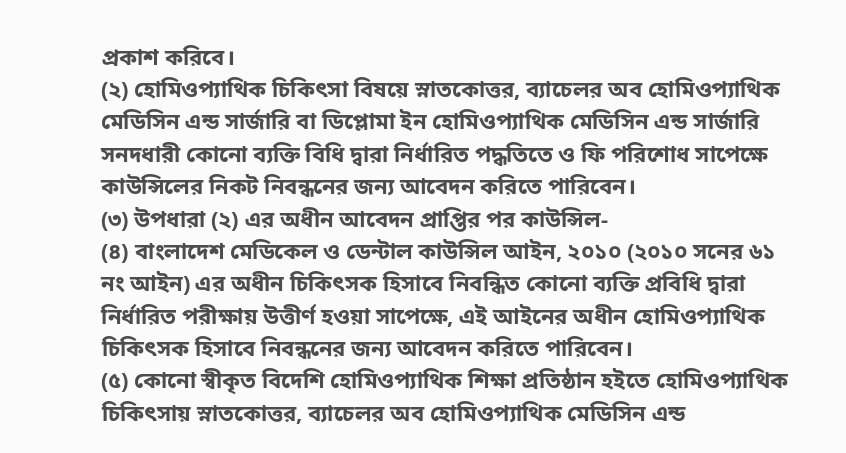প্রকাশ করিবে।
(২) হোমিওপ্যাথিক চিকিৎসা বিষয়ে স্নাতকোত্তর, ব্যাচেলর অব হোমিওপ্যাথিক মেডিসিন এন্ড সার্জারি বা ডিপ্লোমা ইন হোমিওপ্যাথিক মেডিসিন এন্ড সার্জারি সনদধারী কোনো ব্যক্তি বিধি দ্বারা নির্ধারিত পদ্ধতিতে ও ফি পরিশোধ সাপেক্ষে কাউন্সিলের নিকট নিবন্ধনের জন্য আবেদন করিতে পারিবেন।
(৩) উপধারা (২) এর অধীন আবেদন প্রাপ্তির পর কাউন্সিল-
(৪) বাংলাদেশ মেডিকেল ও ডেন্টাল কাউন্সিল আইন, ২০১০ (২০১০ সনের ৬১ নং আইন) এর অধীন চিকিৎসক হিসাবে নিবন্ধিত কোনো ব্যক্তি প্রবিধি দ্বারা নির্ধারিত পরীক্ষায় উত্তীর্ণ হওয়া সাপেক্ষে, এই আইনের অধীন হোমিওপ্যাথিক চিকিৎসক হিসাবে নিবন্ধনের জন্য আবেদন করিতে পারিবেন।
(৫) কোনো স্বীকৃত বিদেশি হোমিওপ্যাথিক শিক্ষা প্রতিষ্ঠান হইতে হোমিওপ্যাথিক চিকিৎসায় স্নাতকোত্তর, ব্যাচেলর অব হোমিওপ্যাথিক মেডিসিন এন্ড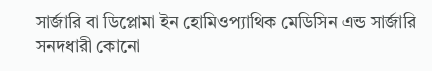সার্জারি বা ডিপ্লোমা ইন হোমিওপ্যাথিক মেডিসিন এন্ড সার্জারি সনদধারী কোনো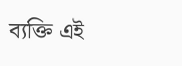ব্যক্তি এই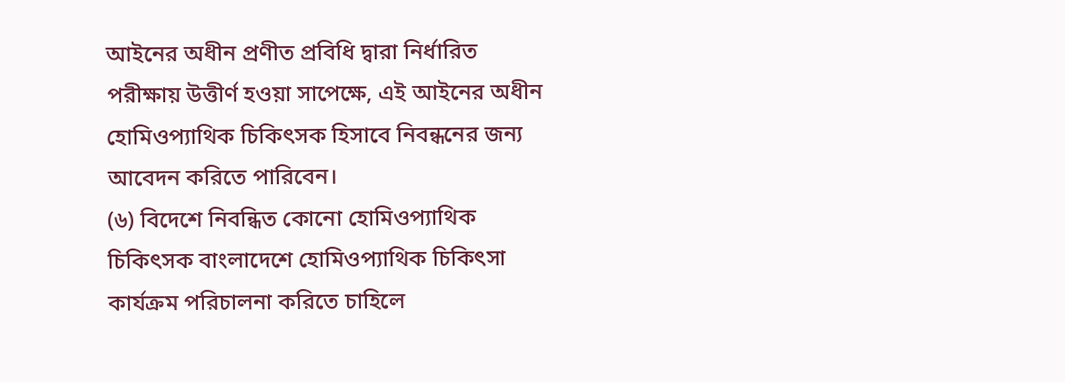আইনের অধীন প্রণীত প্রবিধি দ্বারা নির্ধারিত পরীক্ষায় উত্তীর্ণ হওয়া সাপেক্ষে, এই আইনের অধীন হোমিওপ্যাথিক চিকিৎসক হিসাবে নিবন্ধনের জন্য আবেদন করিতে পারিবেন।
(৬) বিদেশে নিবন্ধিত কোনো হোমিওপ্যাথিক চিকিৎসক বাংলাদেশে হোমিওপ্যাথিক চিকিৎসা কার্যক্রম পরিচালনা করিতে চাহিলে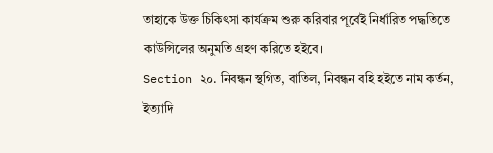তাহাকে উক্ত চিকিৎসা কার্যক্রম শুরু করিবার পূর্বেই নির্ধারিত পদ্ধতিতে কাউন্সিলের অনুমতি গ্রহণ করিতে হইবে।
Section ২০. নিবন্ধন স্থগিত, বাতিল, নিবন্ধন বহি হইতে নাম কর্তন, ইত্যাদি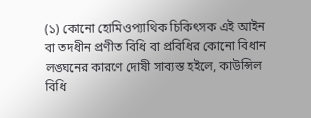(১) কোনো হোমিওপ্যাথিক চিকিৎসক এই আইন বা তদধীন প্রণীত বিধি বা প্রবিধির কোনো বিধান লঙ্ঘনের কারণে দোষী সাব্যস্ত হইলে, কাউন্সিল বিধি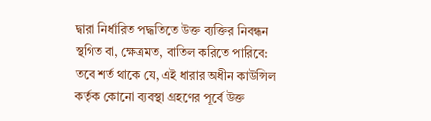দ্বারা নির্ধারিত পদ্ধতিতে উক্ত ব্যক্তির নিবন্ধন স্থগিত বা, ক্ষেত্রমত, বাতিল করিতে পারিবে:
তবে শর্ত থাকে যে, এই ধারার অধীন কাউন্সিল কর্তৃক কোনো ব্যবস্থা গ্রহণের পূর্বে উক্ত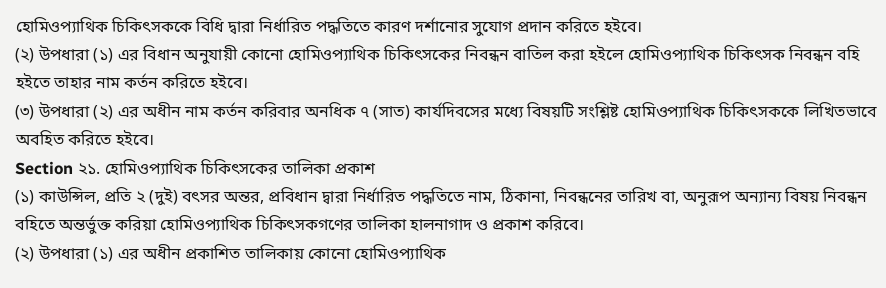হোমিওপ্যাথিক চিকিৎসককে বিধি দ্বারা নির্ধারিত পদ্ধতিতে কারণ দর্শানোর সুযোগ প্রদান করিতে হইবে।
(২) উপধারা (১) এর বিধান অনুযায়ী কোনো হোমিওপ্যাথিক চিকিৎসকের নিবন্ধন বাতিল করা হইলে হোমিওপ্যাথিক চিকিৎসক নিবন্ধন বহি হইতে তাহার নাম কর্তন করিতে হইবে।
(৩) উপধারা (২) এর অধীন নাম কর্তন করিবার অনধিক ৭ (সাত) কার্যদিবসের মধ্যে বিষয়টি সংশ্লিষ্ট হোমিওপ্যাথিক চিকিৎসককে লিখিতভাবে অবহিত করিতে হইবে।
Section ২১. হোমিওপ্যাথিক চিকিৎসকের তালিকা প্রকাশ
(১) কাউন্সিল, প্রতি ২ (দুই) বৎসর অন্তর, প্রবিধান দ্বারা নির্ধারিত পদ্ধতিতে নাম, ঠিকানা, নিবন্ধনের তারিখ বা, অনুরূপ অন্যান্য বিষয় নিবন্ধন বহিতে অন্তর্ভুক্ত করিয়া হোমিওপ্যাথিক চিকিৎসকগণের তালিকা হালনাগাদ ও প্রকাশ করিবে।
(২) উপধারা (১) এর অধীন প্রকাশিত তালিকায় কোনো হোমিওপ্যাথিক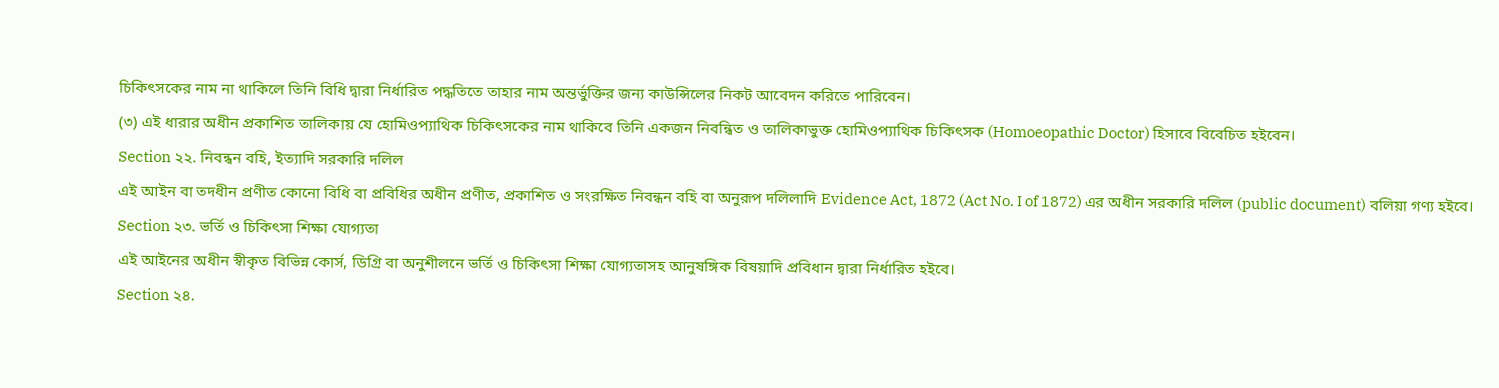চিকিৎসকের নাম না থাকিলে তিনি বিধি দ্বারা নির্ধারিত পদ্ধতিতে তাহার নাম অন্তর্ভুক্তির জন্য কাউন্সিলের নিকট আবেদন করিতে পারিবেন।
(৩) এই ধারার অধীন প্রকাশিত তালিকায় যে হোমিওপ্যাথিক চিকিৎসকের নাম থাকিবে তিনি একজন নিবন্ধিত ও তালিকাভুক্ত হোমিওপ্যাথিক চিকিৎসক (Homoeopathic Doctor) হিসাবে বিবেচিত হইবেন।
Section ২২. নিবন্ধন বহি, ইত্যাদি সরকারি দলিল
এই আইন বা তদধীন প্রণীত কোনো বিধি বা প্রবিধির অধীন প্রণীত, প্রকাশিত ও সংরক্ষিত নিবন্ধন বহি বা অনুরূপ দলিলাদি Evidence Act, 1872 (Act No. I of 1872) এর অধীন সরকারি দলিল (public document) বলিয়া গণ্য হইবে।
Section ২৩. ভর্তি ও চিকিৎসা শিক্ষা যোগ্যতা
এই আইনের অধীন স্বীকৃত বিভিন্ন কোর্স, ডিগ্রি বা অনুশীলনে ভর্তি ও চিকিৎসা শিক্ষা যোগ্যতাসহ আনুষঙ্গিক বিষয়াদি প্রবিধান দ্বারা নির্ধারিত হইবে।
Section ২৪.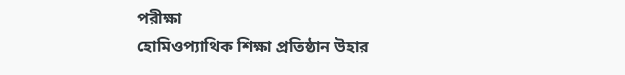পরীক্ষা
হোমিওপ্যাথিক শিক্ষা প্রতিষ্ঠান উহার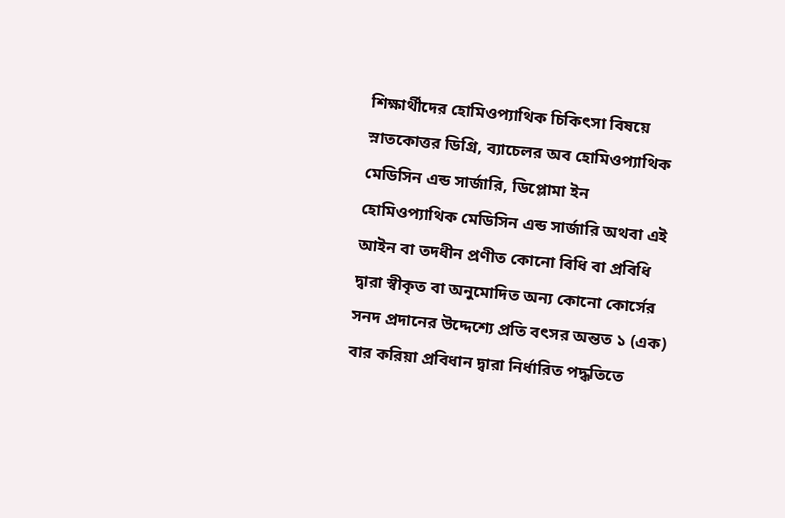শিক্ষার্থীদের হোমিওপ্যাথিক চিকিৎসা বিষয়ে স্নাতকোত্তর ডিগ্রি, ব্যাচেলর অব হোমিওপ্যাথিক মেডিসিন এন্ড সার্জারি, ডিপ্লোমা ইন হোমিওপ্যাথিক মেডিসিন এন্ড সার্জারি অথবা এই আইন বা তদধীন প্রণীত কোনো বিধি বা প্রবিধি দ্বারা স্বীকৃত বা অনুমোদিত অন্য কোনো কোর্সের সনদ প্রদানের উদ্দেশ্যে প্রতি বৎসর অন্তত ১ (এক) বার করিয়া প্রবিধান দ্বারা নির্ধারিত পদ্ধতিতে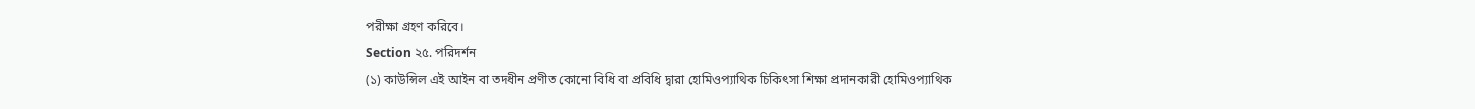পরীক্ষা গ্রহণ করিবে।
Section ২৫. পরিদর্শন
(১) কাউন্সিল এই আইন বা তদধীন প্রণীত কোনো বিধি বা প্রবিধি দ্বারা হোমিওপ্যাথিক চিকিৎসা শিক্ষা প্রদানকারী হোমিওপ্যাথিক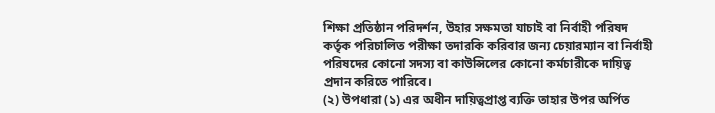শিক্ষা প্রতিষ্ঠান পরিদর্শন, উহার সক্ষমতা যাচাই বা নির্বাহী পরিষদ কর্তৃক পরিচালিত পরীক্ষা তদারকি করিবার জন্য চেয়ারম্যান বা নির্বাহী পরিষদের কোনো সদস্য বা কাউন্সিলের কোনো কর্মচারীকে দায়িত্ব প্রদান করিতে পারিবে।
(২) উপধারা (১) এর অধীন দায়িত্বপ্রাপ্ত ব্যক্তি তাহার উপর অর্পিত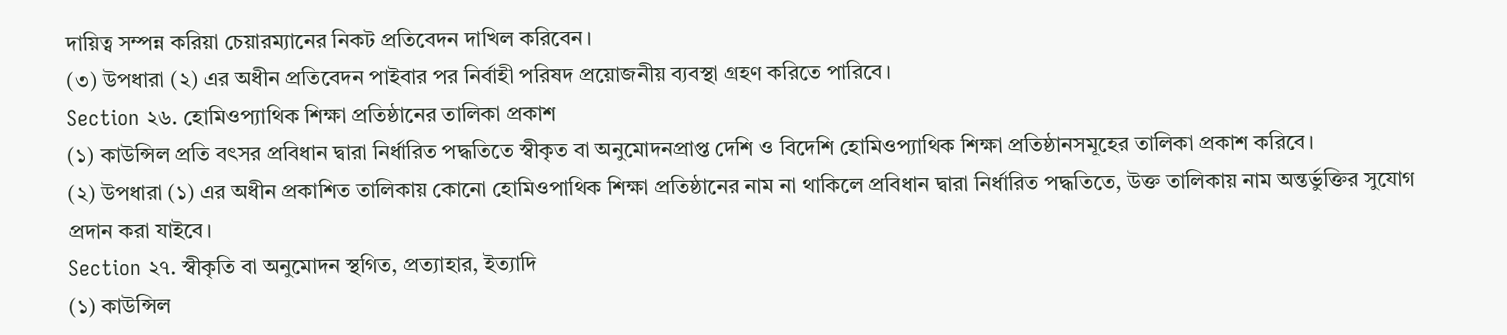দায়িত্ব সম্পন্ন করিয়া চেয়ারম্যানের নিকট প্রতিবেদন দাখিল করিবেন।
(৩) উপধারা (২) এর অধীন প্রতিবেদন পাইবার পর নির্বাহী পরিষদ প্রয়োজনীয় ব্যবস্থা গ্রহণ করিতে পারিবে।
Section ২৬. হোমিওপ্যাথিক শিক্ষা প্রতিষ্ঠানের তালিকা প্রকাশ
(১) কাউন্সিল প্রতি বৎসর প্রবিধান দ্বারা নির্ধারিত পদ্ধতিতে স্বীকৃত বা অনুমোদনপ্রাপ্ত দেশি ও বিদেশি হোমিওপ্যাথিক শিক্ষা প্রতিষ্ঠানসমূহের তালিকা প্রকাশ করিবে।
(২) উপধারা (১) এর অধীন প্রকাশিত তালিকায় কোনো হোমিওপাথিক শিক্ষা প্রতিষ্ঠানের নাম না থাকিলে প্রবিধান দ্বারা নির্ধারিত পদ্ধতিতে, উক্ত তালিকায় নাম অন্তর্ভুক্তির সুযোগ প্রদান করা যাইবে।
Section ২৭. স্বীকৃতি বা অনুমোদন স্থগিত, প্রত্যাহার, ইত্যাদি
(১) কাউন্সিল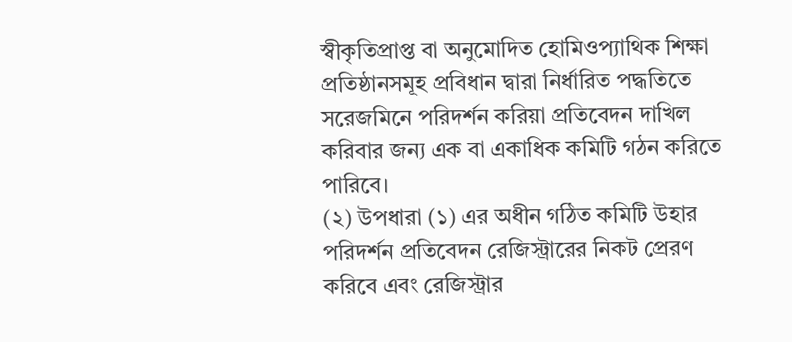স্বীকৃতিপ্রাপ্ত বা অনুমোদিত হোমিওপ্যাথিক শিক্ষা প্রতিষ্ঠানসমূহ প্রবিধান দ্বারা নির্ধারিত পদ্ধতিতে সরেজমিনে পরিদর্শন করিয়া প্রতিবেদন দাখিল করিবার জন্য এক বা একাধিক কমিটি গঠন করিতে পারিবে।
(২) উপধারা (১) এর অধীন গঠিত কমিটি উহার পরিদর্শন প্রতিবেদন রেজিস্ট্রারের নিকট প্রেরণ করিবে এবং রেজিস্ট্রার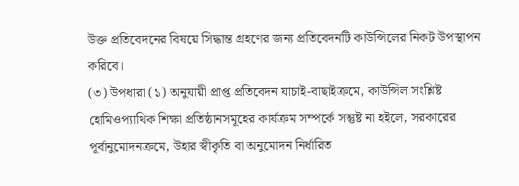উক্ত প্রতিবেদনের বিষয়ে সিদ্ধান্ত গ্রহণের জন্য প্রতিবেদনটি কাউন্সিলের নিকট উপস্থাপন করিবে।
(৩) উপধারা (১) অনুযায়ী প্রাপ্ত প্রতিবেদন যাচাই-বাছাইক্রমে, কাউন্সিল সংশ্লিষ্ট হোমিওপ্যাথিক শিক্ষা প্রতিষ্ঠানসমূহের কার্যক্রম সম্পর্কে সন্তুষ্ট না হইলে, সরকারের পূর্বানুমোদনক্রমে, উহার স্বীকৃতি বা অনুমোদন নির্ধারিত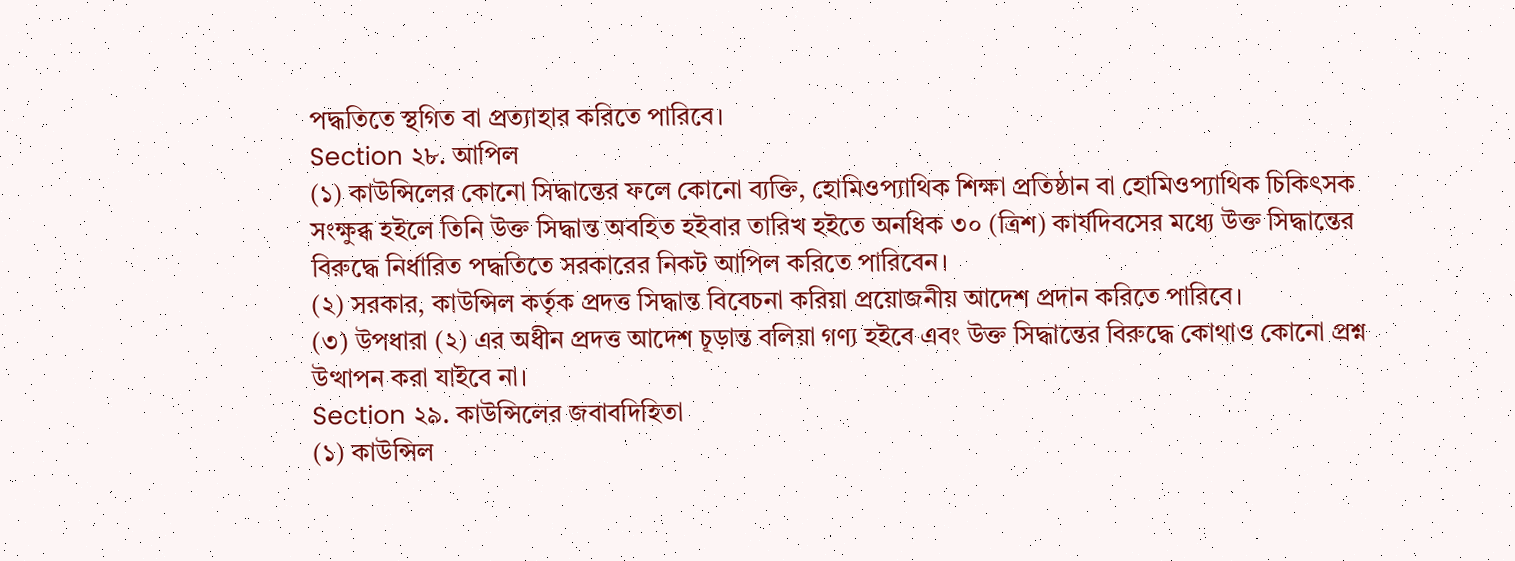পদ্ধতিতে স্থগিত বা প্রত্যাহার করিতে পারিবে।
Section ২৮. আপিল
(১) কাউন্সিলের কোনো সিদ্ধান্তের ফলে কোনো ব্যক্তি, হোমিওপ্যাথিক শিক্ষা প্রতিষ্ঠান বা হোমিওপ্যাথিক চিকিৎসক সংক্ষুব্ধ হইলে তিনি উক্ত সিদ্ধান্ত অবহিত হইবার তারিখ হইতে অনধিক ৩০ (ত্রিশ) কার্যদিবসের মধ্যে উক্ত সিদ্ধান্তের বিরুদ্ধে নির্ধারিত পদ্ধতিতে সরকারের নিকট আপিল করিতে পারিবেন।
(২) সরকার, কাউন্সিল কর্তৃক প্রদত্ত সিদ্ধান্ত বিবেচনা করিয়া প্রয়োজনীয় আদেশ প্রদান করিতে পারিবে।
(৩) উপধারা (২) এর অধীন প্রদত্ত আদেশ চূড়ান্ত বলিয়া গণ্য হইবে এবং উক্ত সিদ্ধান্তের বিরুদ্ধে কোথাও কোনো প্রশ্ন উত্থাপন করা যাইবে না।
Section ২৯. কাউন্সিলের জবাবদিহিতা
(১) কাউন্সিল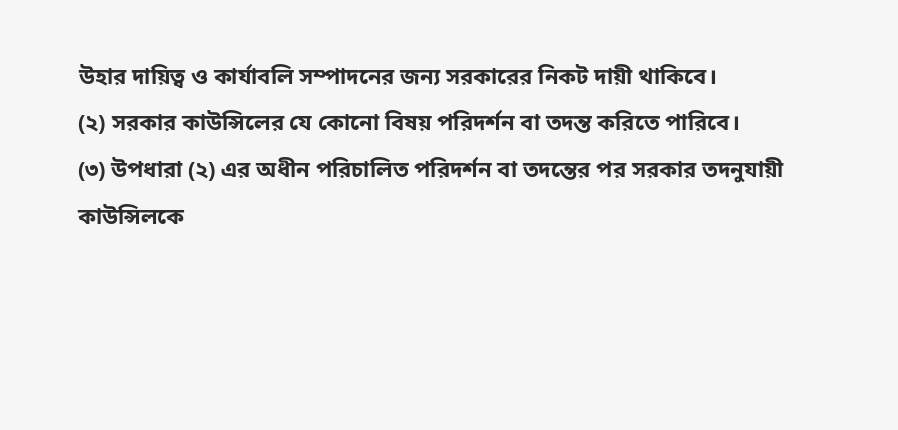উহার দায়িত্ব ও কার্যাবলি সম্পাদনের জন্য সরকারের নিকট দায়ী থাকিবে।
(২) সরকার কাউন্সিলের যে কোনো বিষয় পরিদর্শন বা তদন্ত করিতে পারিবে।
(৩) উপধারা (২) এর অধীন পরিচালিত পরিদর্শন বা তদন্তের পর সরকার তদনুযায়ী কাউন্সিলকে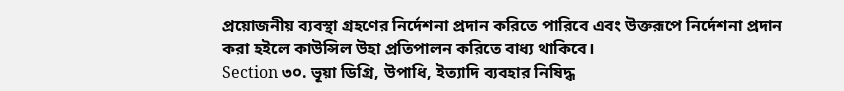প্রয়োজনীয় ব্যবস্থা গ্রহণের নির্দেশনা প্রদান করিতে পারিবে এবং উক্তরূপে নির্দেশনা প্রদান করা হইলে কাউন্সিল উহা প্রতিপালন করিতে বাধ্য থাকিবে।
Section ৩০. ভূয়া ডিগ্রি, উপাধি, ইত্যাদি ব্যবহার নিষিদ্ধ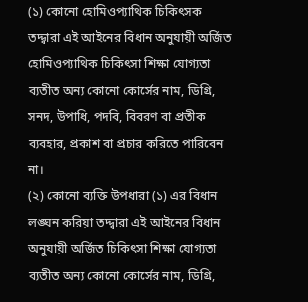(১) কোনো হোমিওপ্যাথিক চিকিৎসক তদ্দ্বারা এই আইনের বিধান অনুযায়ী অর্জিত হোমিওপ্যাথিক চিকিৎসা শিক্ষা যোগ্যতা ব্যতীত অন্য কোনো কোর্সের নাম, ডিগ্রি, সনদ, উপাধি, পদবি, বিবরণ বা প্রতীক ব্যবহার, প্রকাশ বা প্রচার করিতে পারিবেন না।
(২) কোনো ব্যক্তি উপধারা (১) এর বিধান লঙ্ঘন করিয়া তদ্দ্বারা এই আইনের বিধান অনুযায়ী অর্জিত চিকিৎসা শিক্ষা যোগ্যতা ব্যতীত অন্য কোনো কোর্সের নাম, ডিগ্রি,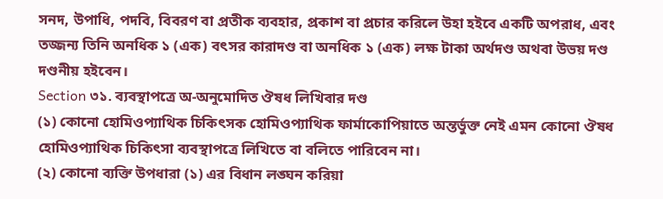সনদ, উপাধি, পদবি, বিবরণ বা প্রতীক ব্যবহার, প্রকাশ বা প্রচার করিলে উহা হইবে একটি অপরাধ, এবং তজ্জন্য তিনি অনধিক ১ (এক) বৎসর কারাদণ্ড বা অনধিক ১ (এক) লক্ষ টাকা অর্থদণ্ড অথবা উভয় দণ্ড দণ্ডনীয় হইবেন।
Section ৩১. ব্যবস্থাপত্রে অ-অনুমোদিত ঔষধ লিখিবার দণ্ড
(১) কোনো হোমিওপ্যাথিক চিকিৎসক হোমিওপ্যাথিক ফার্মাকোপিয়াতে অন্তর্ভুক্ত নেই এমন কোনো ঔষধ হোমিওপ্যাথিক চিকিৎসা ব্যবস্থাপত্রে লিখিতে বা বলিতে পারিবেন না।
(২) কোনো ব্যক্তি উপধারা (১) এর বিধান লঙ্ঘন করিয়া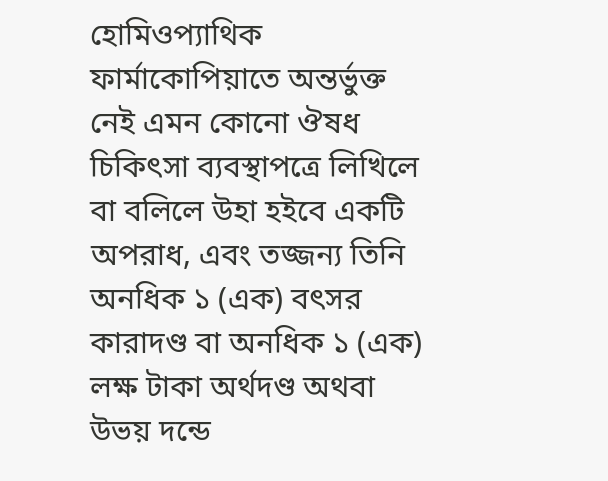হোমিওপ্যাথিক ফার্মাকোপিয়াতে অন্তর্ভুক্ত নেই এমন কোনো ঔষধ চিকিৎসা ব্যবস্থাপত্রে লিখিলে বা বলিলে উহা হইবে একটি অপরাধ, এবং তজ্জন্য তিনি অনধিক ১ (এক) বৎসর কারাদণ্ড বা অনধিক ১ (এক) লক্ষ টাকা অর্থদণ্ড অথবা উভয় দন্ডে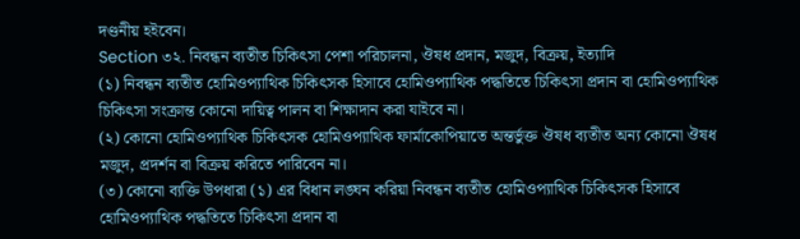দণ্ডনীয় হইবেন।
Section ৩২. নিবন্ধন ব্যতীত চিকিৎসা পেশা পরিচালনা, ঔষধ প্রদান, মজুদ, বিক্রয়, ইত্যাদি
(১) নিবন্ধন ব্যতীত হোমিওপ্যাথিক চিকিৎসক হিসাবে হোমিওপ্যাথিক পদ্ধতিতে চিকিৎসা প্রদান বা হোমিওপ্যাথিক চিকিৎসা সংক্রান্ত কোনো দায়িত্ব পালন বা শিক্ষাদান করা যাইবে না।
(২) কোনো হোমিওপ্যাথিক চিকিৎসক হোমিওপ্যাথিক ফার্মাকোপিয়াতে অন্তর্ভুক্ত ঔষধ ব্যতীত অন্য কোনো ঔষধ মজুদ, প্রদর্শন বা বিক্রয় করিতে পারিবেন না।
(৩) কোনো ব্যক্তি উপধারা (১) এর বিধান লঙ্ঘন করিয়া নিবন্ধন ব্যতীত হোমিওপ্যাথিক চিকিৎসক হিসাবে হোমিওপ্যাথিক পদ্ধতিতে চিকিৎসা প্রদান বা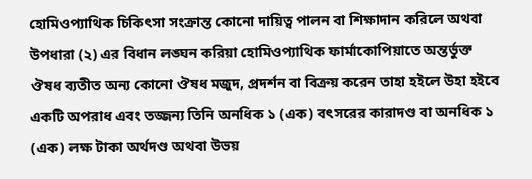হোমিওপ্যাথিক চিকিৎসা সংক্রান্ত কোনো দায়িত্ব পালন বা শিক্ষাদান করিলে অথবা উপধারা (২) এর বিধান লঙ্ঘন করিয়া হোমিওপ্যাথিক ফার্মাকোপিয়াতে অন্তর্ভুক্ত ঔষধ ব্যতীত অন্য কোনো ঔষধ মজুদ, প্রদর্শন বা বিক্রয় করেন তাহা হইলে উহা হইবে একটি অপরাধ এবং তজ্জন্য তিনি অনধিক ১ (এক) বৎসরের কারাদণ্ড বা অনধিক ১ (এক) লক্ষ টাকা অর্থদণ্ড অথবা উভয়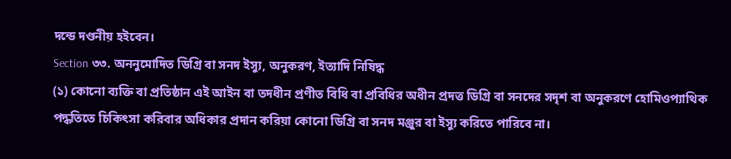দন্ডে দণ্ডনীয় হইবেন।
Section ৩৩. অননুমোদিত ডিগ্রি বা সনদ ইস্যু, অনুকরণ, ইত্যাদি নিষিদ্ধ
(১) কোনো ব্যক্তি বা প্রতিষ্ঠান এই আইন বা তদধীন প্রণীত বিধি বা প্রবিধির অধীন প্রদত্ত ডিগ্রি বা সনদের সদৃশ বা অনুকরণে হোমিওপ্যাথিক পদ্ধতিতে চিকিৎসা করিবার অধিকার প্রদান করিয়া কোনো ডিগ্রি বা সনদ মঞ্জুর বা ইস্যু করিতে পারিবে না।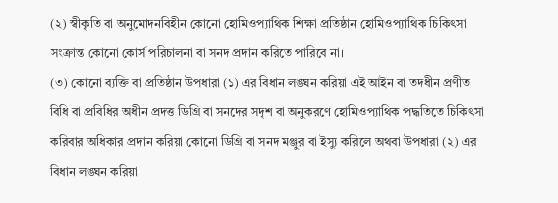(২) স্বীকৃতি বা অনুমোদনবিহীন কোনো হোমিওপ্যাথিক শিক্ষা প্রতিষ্ঠান হোমিওপ্যাথিক চিকিৎসা সংক্রান্ত কোনো কোর্স পরিচালনা বা সনদ প্রদান করিতে পারিবে না।
(৩) কোনো ব্যক্তি বা প্রতিষ্ঠান উপধারা (১) এর বিধান লঙ্ঘন করিয়া এই আইন বা তদধীন প্রণীত বিধি বা প্রবিধির অধীন প্রদত্ত ডিগ্রি বা সনদের সদৃশ বা অনুকরণে হোমিওপ্যাথিক পদ্ধতিতে চিকিৎসা করিবার অধিকার প্রদান করিয়া কোনো ডিগ্রি বা সনদ মঞ্জুর বা ইস্যু করিলে অথবা উপধারা (২) এর বিধান লঙ্ঘন করিয়া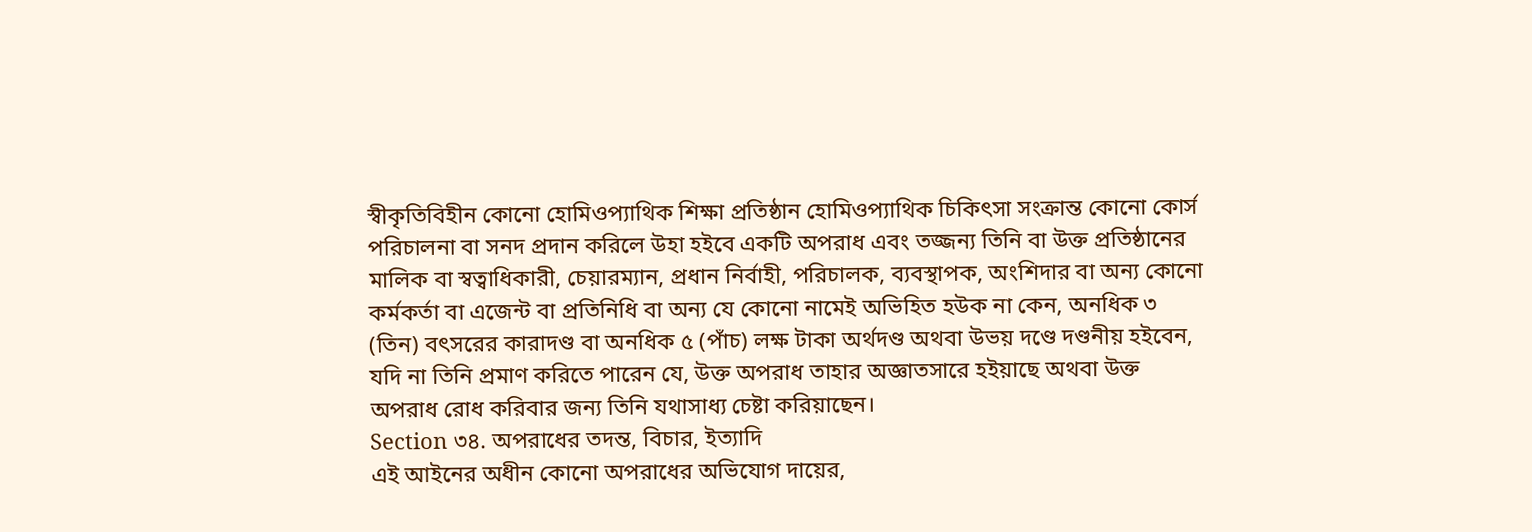স্বীকৃতিবিহীন কোনো হোমিওপ্যাথিক শিক্ষা প্রতিষ্ঠান হোমিওপ্যাথিক চিকিৎসা সংক্রান্ত কোনো কোর্স পরিচালনা বা সনদ প্রদান করিলে উহা হইবে একটি অপরাধ এবং তজ্জন্য তিনি বা উক্ত প্রতিষ্ঠানের মালিক বা স্বত্বাধিকারী, চেয়ারম্যান, প্রধান নির্বাহী, পরিচালক, ব্যবস্থাপক, অংশিদার বা অন্য কোনো কর্মকর্তা বা এজেন্ট বা প্রতিনিধি বা অন্য যে কোনো নামেই অভিহিত হউক না কেন, অনধিক ৩ (তিন) বৎসরের কারাদণ্ড বা অনধিক ৫ (পাঁচ) লক্ষ টাকা অর্থদণ্ড অথবা উভয় দণ্ডে দণ্ডনীয় হইবেন, যদি না তিনি প্রমাণ করিতে পারেন যে, উক্ত অপরাধ তাহার অজ্ঞাতসারে হইয়াছে অথবা উক্ত অপরাধ রোধ করিবার জন্য তিনি যথাসাধ্য চেষ্টা করিয়াছেন।
Section ৩৪. অপরাধের তদন্ত, বিচার, ইত্যাদি
এই আইনের অধীন কোনো অপরাধের অভিযোগ দায়ের,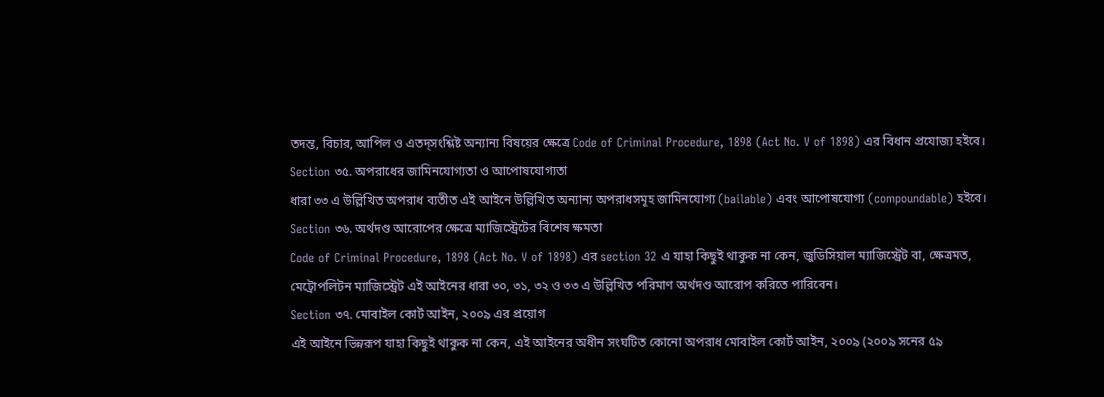তদন্ত, বিচার, আপিল ও এতদ্সংশ্লিষ্ট অন্যান্য বিষয়ের ক্ষেত্রে Code of Criminal Procedure, 1898 (Act No. V of 1898) এর বিধান প্রযোজ্য হইবে।
Section ৩৫. অপরাধের জামিনযোগ্যতা ও আপোষযোগ্যতা
ধারা ৩৩ এ উল্লিখিত অপরাধ ব্যতীত এই আইনে উল্লিখিত অন্যান্য অপরাধসমূহ জামিনযোগ্য (bailable) এবং আপোষযোগ্য (compoundable) হইবে।
Section ৩৬. অর্থদণ্ড আরোপের ক্ষেত্রে ম্যাজিস্ট্রেটের বিশেষ ক্ষমতা
Code of Criminal Procedure, 1898 (Act No. V of 1898) এর section 32 এ যাহা কিছুই থাকুক না কেন, জুডিসিয়াল ম্যাজিস্ট্রেট বা, ক্ষেত্রমত, মেট্রোপলিটন ম্যাজিস্ট্রেট এই আইনের ধারা ৩০, ৩১, ৩২ ও ৩৩ এ উল্লিখিত পরিমাণ অর্থদণ্ড আরোপ করিতে পারিবেন।
Section ৩৭. মোবাইল কোর্ট আইন, ২০০৯ এর প্রয়োগ
এই আইনে ভিন্নরূপ যাহা কিছুই থাকুক না কেন, এই আইনের অধীন সংঘটিত কোনো অপরাধ মোবাইল কোর্ট আইন, ২০০৯ (২০০৯ সনের ৫৯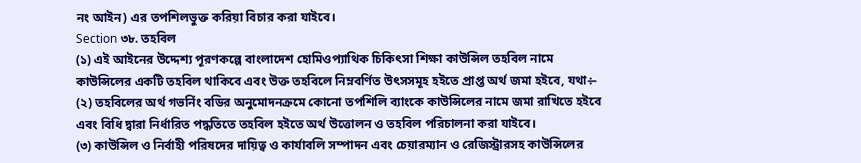নং আইন) এর তপশিলভুক্ত করিয়া বিচার করা যাইবে।
Section ৩৮. তহবিল
(১) এই আইনের উদ্দেশ্য পূরণকল্পে বাংলাদেশ হোমিওপ্যাথিক চিকিৎসা শিক্ষা কাউন্সিল তহবিল নামে কাউন্সিলের একটি তহবিল থাকিবে এবং উক্ত তহবিলে নিম্নবর্ণিত উৎসসমূহ হইতে প্রাপ্ত অর্থ জমা হইবে, যথা:̶
(২) তহবিলের অর্থ গভর্নিং বডির অনুমোদনক্রমে কোনো তপশিলি ব্যাংকে কাউন্সিলের নামে জমা রাখিতে হইবে এবং বিধি দ্বারা নির্ধারিত পদ্ধতিতে তহবিল হইতে অর্থ উত্তোলন ও তহবিল পরিচালনা করা যাইবে।
(৩) কাউন্সিল ও নির্বাহী পরিষদের দায়িত্ব ও কার্যাবলি সম্পাদন এবং চেয়ারম্যান ও রেজিস্ট্রারসহ কাউন্সিলের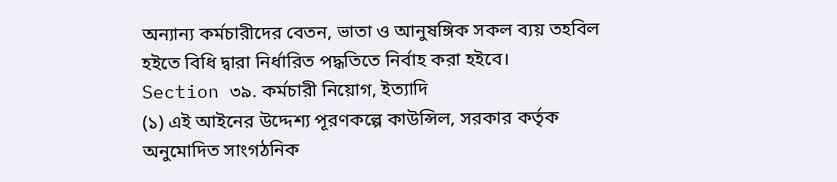অন্যান্য কর্মচারীদের বেতন, ভাতা ও আনুষঙ্গিক সকল ব্যয় তহবিল হইতে বিধি দ্বারা নির্ধারিত পদ্ধতিতে নির্বাহ করা হইবে।
Section ৩৯. কর্মচারী নিয়োগ, ইত্যাদি
(১) এই আইনের উদ্দেশ্য পূরণকল্পে কাউন্সিল, সরকার কর্তৃক অনুমোদিত সাংগঠনিক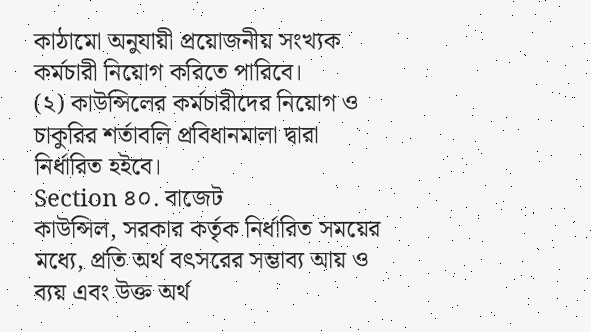কাঠামো অনুযায়ী প্রয়োজনীয় সংখ্যক কর্মচারী নিয়োগ করিতে পারিবে।
(২) কাউন্সিলের কর্মচারীদের নিয়োগ ও চাকুরির শর্তাবলি প্রবিধানমালা দ্বারা নির্ধারিত হইবে।
Section ৪০. বাজেট
কাউন্সিল, সরকার কর্তৃক নির্ধারিত সময়ের মধ্যে, প্রতি অর্থ বৎসরের সম্ভাব্য আয় ও ব্যয় এবং উক্ত অর্থ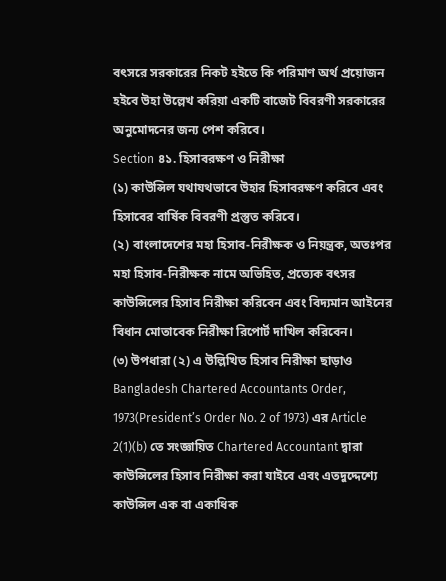বৎসরে সরকারের নিকট হইতে কি পরিমাণ অর্থ প্রয়োজন হইবে উহা উল্লেখ করিয়া একটি বাজেট বিবরণী সরকারের অনুমোদনের জন্য পেশ করিবে।
Section ৪১. হিসাবরক্ষণ ও নিরীক্ষা
(১) কাউন্সিল যথাযথভাবে উহার হিসাবরক্ষণ করিবে এবং হিসাবের বার্ষিক বিবরণী প্রস্তুত করিবে।
(২) বাংলাদেশের মহা হিসাব-নিরীক্ষক ও নিয়ন্ত্রক, অতঃপর মহা হিসাব-নিরীক্ষক নামে অভিহিত, প্রত্যেক বৎসর কাউন্সিলের হিসাব নিরীক্ষা করিবেন এবং বিদ্যমান আইনের বিধান মোতাবেক নিরীক্ষা রিপোর্ট দাখিল করিবেন।
(৩) উপধারা (২) এ উল্লিখিত হিসাব নিরীক্ষা ছাড়াও Bangladesh Chartered Accountants Order, 1973(President’s Order No. 2 of 1973) এর Article 2(1)(b) তে সংজ্ঞায়িত Chartered Accountant দ্বারা কাউন্সিলের হিসাব নিরীক্ষা করা যাইবে এবং এতদুদ্দেশ্যে কাউন্সিল এক বা একাধিক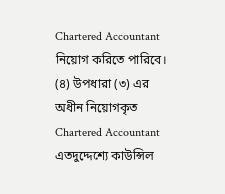Chartered Accountant নিয়োগ করিতে পারিবে।
(৪) উপধারা (৩) এর অধীন নিয়োগকৃত Chartered Accountant এতদুদ্দেশ্যে কাউন্সিল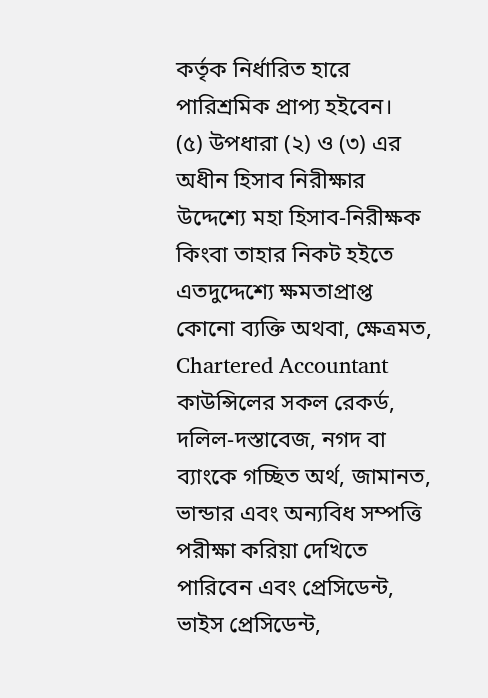কর্তৃক নির্ধারিত হারে পারিশ্রমিক প্রাপ্য হইবেন।
(৫) উপধারা (২) ও (৩) এর অধীন হিসাব নিরীক্ষার উদ্দেশ্যে মহা হিসাব-নিরীক্ষক কিংবা তাহার নিকট হইতে এতদুদ্দেশ্যে ক্ষমতাপ্রাপ্ত কোনো ব্যক্তি অথবা, ক্ষেত্রমত, Chartered Accountant কাউন্সিলের সকল রেকর্ড, দলিল-দস্তাবেজ, নগদ বা ব্যাংকে গচ্ছিত অর্থ, জামানত, ভান্ডার এবং অন্যবিধ সম্পত্তি পরীক্ষা করিয়া দেখিতে পারিবেন এবং প্রেসিডেন্ট, ভাইস প্রেসিডেন্ট,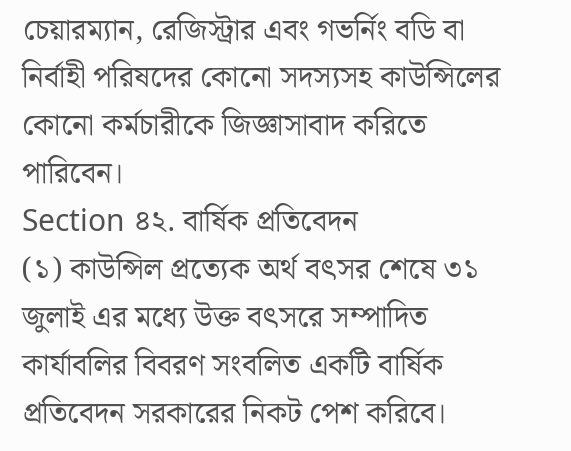চেয়ারম্যান, রেজিস্ট্রার এবং গভর্নিং বডি বা নির্বাহী পরিষদের কোনো সদস্যসহ কাউন্সিলের কোনো কর্মচারীকে জিজ্ঞাসাবাদ করিতে পারিবেন।
Section ৪২. বার্ষিক প্রতিবেদন
(১) কাউন্সিল প্রত্যেক অর্থ বৎসর শেষে ৩১ জুলাই এর মধ্যে উক্ত বৎসরে সম্পাদিত কার্যাবলির বিবরণ সংবলিত একটি বার্ষিক প্রতিবেদন সরকারের নিকট পেশ করিবে।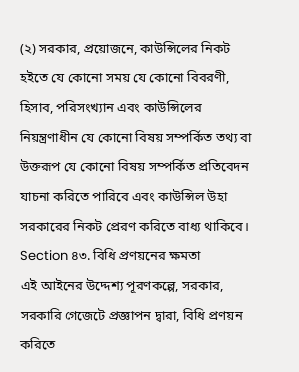(২) সরকার, প্রয়োজনে, কাউন্সিলের নিকট হইতে যে কোনো সময় যে কোনো বিবরণী, হিসাব, পরিসংখ্যান এবং কাউন্সিলের নিয়ন্ত্রণাধীন যে কোনো বিষয় সম্পর্কিত তথ্য বা উক্তরূপ যে কোনো বিষয় সম্পর্কিত প্রতিবেদন যাচনা করিতে পারিবে এবং কাউন্সিল উহা সরকারের নিকট প্রেরণ করিতে বাধ্য থাকিবে।
Section ৪৩. বিধি প্রণয়নের ক্ষমতা
এই আইনের উদ্দেশ্য পূরণকল্পে, সরকার, সরকারি গেজেটে প্রজ্ঞাপন দ্বারা, বিধি প্রণয়ন করিতে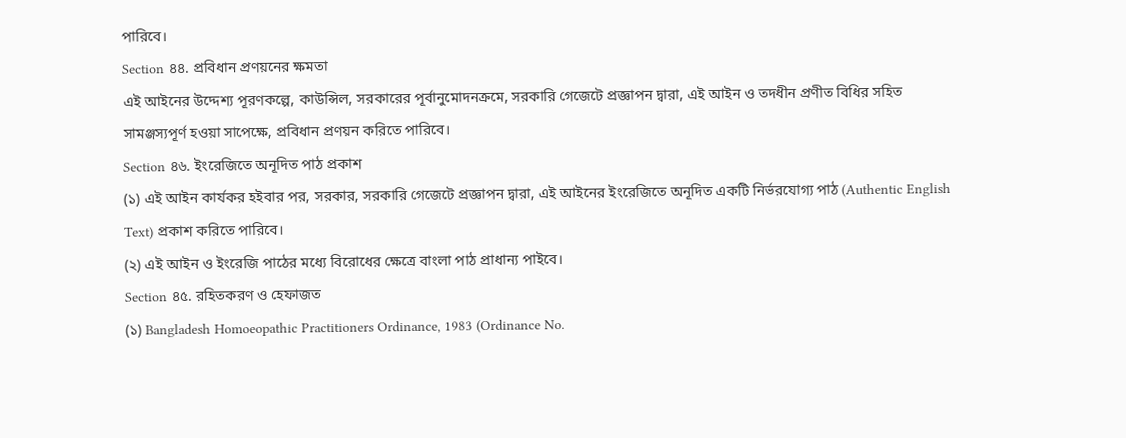পারিবে।
Section ৪৪. প্রবিধান প্রণয়নের ক্ষমতা
এই আইনের উদ্দেশ্য পূরণকল্পে, কাউন্সিল, সরকারের পূর্বানুমোদনক্রমে, সরকারি গেজেটে প্রজ্ঞাপন দ্বারা, এই আইন ও তদধীন প্রণীত বিধির সহিত সামঞ্জস্যপূর্ণ হওয়া সাপেক্ষে, প্রবিধান প্রণয়ন করিতে পারিবে।
Section ৪৬. ইংরেজিতে অনূদিত পাঠ প্রকাশ
(১) এই আইন কার্যকর হইবার পর, সরকার, সরকারি গেজেটে প্রজ্ঞাপন দ্বারা, এই আইনের ইংরেজিতে অনূদিত একটি নির্ভরযোগ্য পাঠ (Authentic English Text) প্রকাশ করিতে পারিবে।
(২) এই আইন ও ইংরেজি পাঠের মধ্যে বিরোধের ক্ষেত্রে বাংলা পাঠ প্রাধান্য পাইবে।
Section ৪৫. রহিতকরণ ও হেফাজত
(১) Bangladesh Homoeopathic Practitioners Ordinance, 1983 (Ordinance No.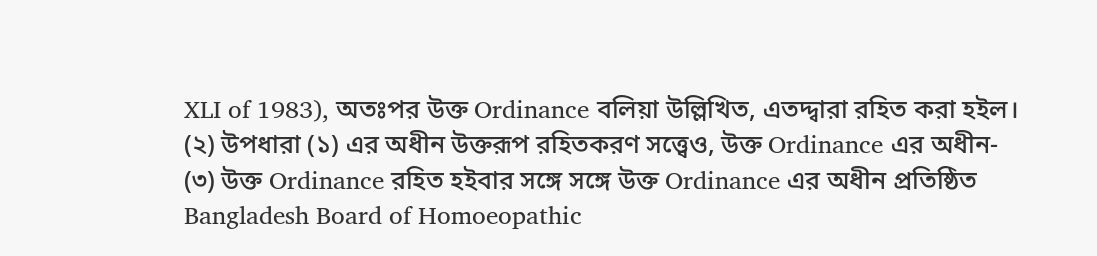XLI of 1983), অতঃপর উক্ত Ordinance বলিয়া উল্লিখিত, এতদ্দ্বারা রহিত করা হইল।
(২) উপধারা (১) এর অধীন উক্তরূপ রহিতকরণ সত্ত্বেও, উক্ত Ordinance এর অধীন-
(৩) উক্ত Ordinance রহিত হইবার সঙ্গে সঙ্গে উক্ত Ordinance এর অধীন প্রতিষ্ঠিত Bangladesh Board of Homoeopathic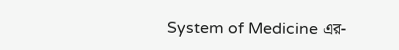System of Medicine এর-